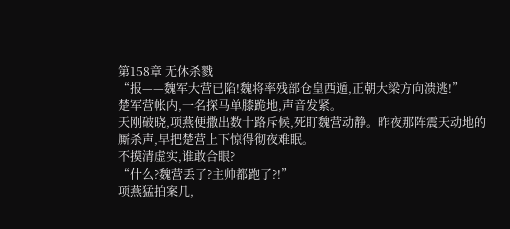第158章 无休杀戮
“报——魏军大营已陷!魏将率残部仓皇西遁,正朝大梁方向溃逃!”
楚军营帐内,一名探马单膝跪地,声音发紧。
天刚破晓,项燕便撒出数十路斥候,死盯魏营动静。昨夜那阵震天动地的厮杀声,早把楚营上下惊得彻夜难眠。
不摸清虚实,谁敢合眼?
“什么?魏营丢了?主帅都跑了?!”
项燕猛拍案几,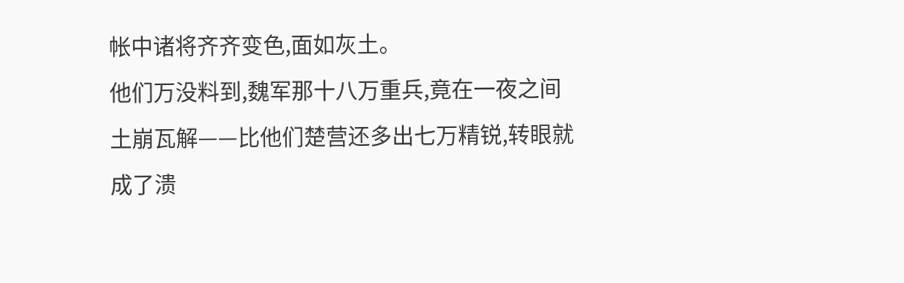帐中诸将齐齐变色,面如灰土。
他们万没料到,魏军那十八万重兵,竟在一夜之间土崩瓦解——比他们楚营还多出七万精锐,转眼就成了溃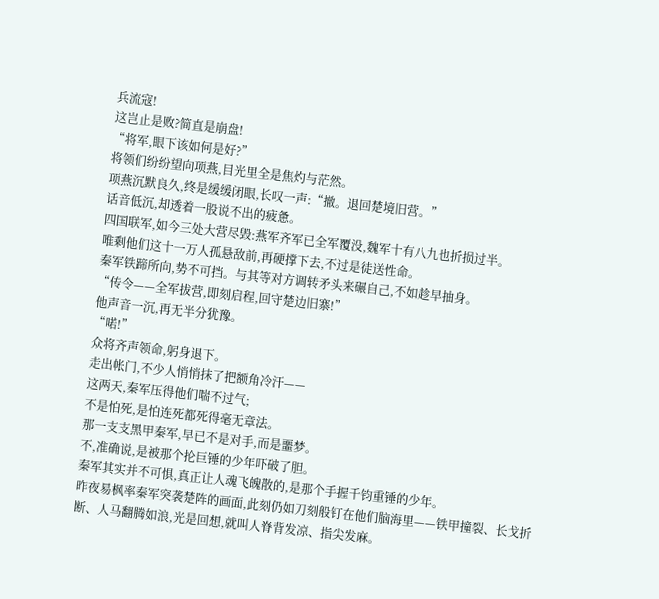兵流寇!
这岂止是败?简直是崩盘!
“将军,眼下该如何是好?”
将领们纷纷望向项燕,目光里全是焦灼与茫然。
项燕沉默良久,终是缓缓闭眼,长叹一声:“撤。退回楚境旧营。”
话音低沉,却透着一股说不出的疲惫。
四国联军,如今三处大营尽毁:燕军齐军已全军覆没,魏军十有八九也折损过半。
唯剩他们这十一万人孤悬敌前,再硬撑下去,不过是徒送性命。
秦军铁蹄所向,势不可挡。与其等对方调转矛头来碾自己,不如趁早抽身。
“传令——全军拔营,即刻启程,回守楚边旧寨!”
他声音一沉,再无半分犹豫。
“喏!”
众将齐声领命,躬身退下。
走出帐门,不少人悄悄抹了把额角冷汗——
这两天,秦军压得他们喘不过气;
不是怕死,是怕连死都死得毫无章法。
那一支支黑甲秦军,早已不是对手,而是噩梦。
不,准确说,是被那个抡巨锤的少年吓破了胆。
秦军其实并不可惧,真正让人魂飞魄散的,是那个手握千钧重锤的少年。
昨夜易枫率秦军突袭楚阵的画面,此刻仍如刀刻般钉在他们脑海里——铁甲撞裂、长戈折断、人马翻腾如浪,光是回想,就叫人脊背发凉、指尖发麻。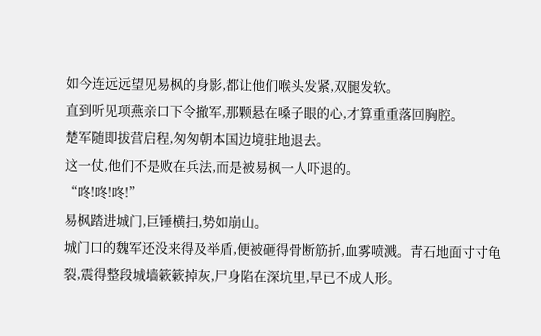如今连远远望见易枫的身影,都让他们喉头发紧,双腿发软。
直到听见项燕亲口下令撤军,那颗悬在嗓子眼的心,才算重重落回胸腔。
楚军随即拔营启程,匆匆朝本国边境驻地退去。
这一仗,他们不是败在兵法,而是被易枫一人吓退的。
“咚!咚!咚!”
易枫踏进城门,巨锤横扫,势如崩山。
城门口的魏军还没来得及举盾,便被砸得骨断筋折,血雾喷溅。青石地面寸寸龟裂,震得整段城墙簌簌掉灰,尸身陷在深坑里,早已不成人形。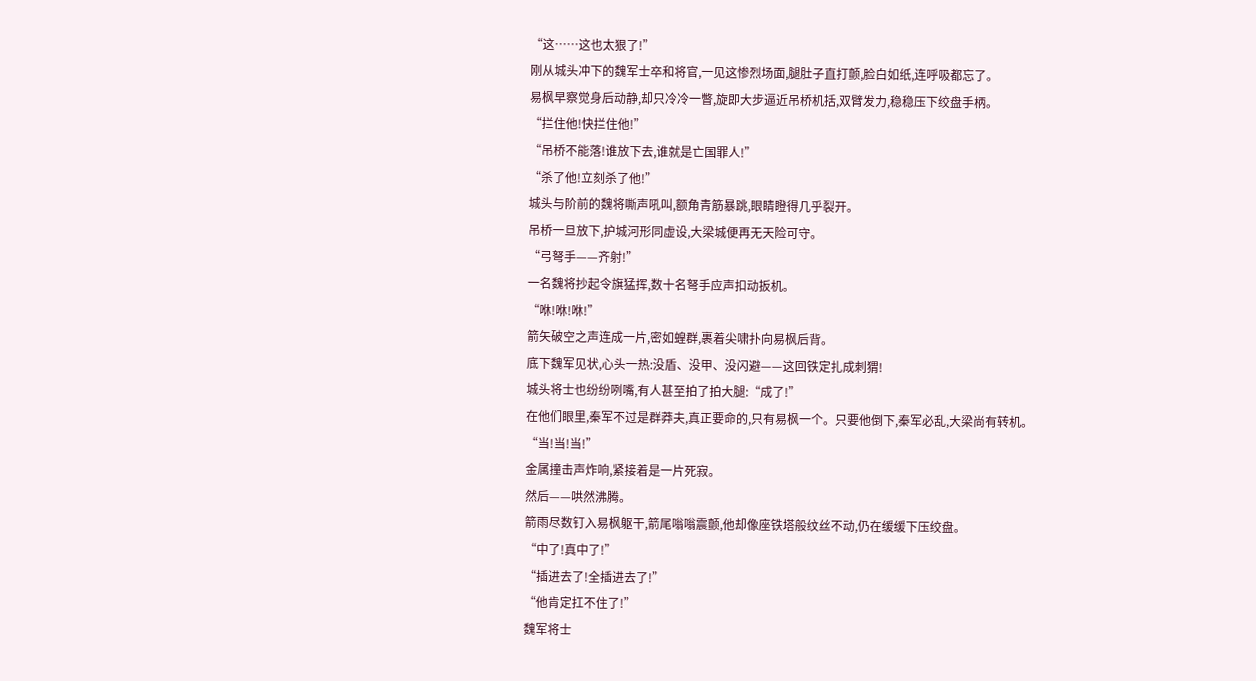“这……这也太狠了!”
刚从城头冲下的魏军士卒和将官,一见这惨烈场面,腿肚子直打颤,脸白如纸,连呼吸都忘了。
易枫早察觉身后动静,却只冷冷一瞥,旋即大步逼近吊桥机括,双臂发力,稳稳压下绞盘手柄。
“拦住他!快拦住他!”
“吊桥不能落!谁放下去,谁就是亡国罪人!”
“杀了他!立刻杀了他!”
城头与阶前的魏将嘶声吼叫,额角青筋暴跳,眼睛瞪得几乎裂开。
吊桥一旦放下,护城河形同虚设,大梁城便再无天险可守。
“弓弩手——齐射!”
一名魏将抄起令旗猛挥,数十名弩手应声扣动扳机。
“咻!咻!咻!”
箭矢破空之声连成一片,密如蝗群,裹着尖啸扑向易枫后背。
底下魏军见状,心头一热:没盾、没甲、没闪避——这回铁定扎成刺猬!
城头将士也纷纷咧嘴,有人甚至拍了拍大腿:“成了!”
在他们眼里,秦军不过是群莽夫,真正要命的,只有易枫一个。只要他倒下,秦军必乱,大梁尚有转机。
“当!当!当!”
金属撞击声炸响,紧接着是一片死寂。
然后——哄然沸腾。
箭雨尽数钉入易枫躯干,箭尾嗡嗡震颤,他却像座铁塔般纹丝不动,仍在缓缓下压绞盘。
“中了!真中了!”
“插进去了!全插进去了!”
“他肯定扛不住了!”
魏军将士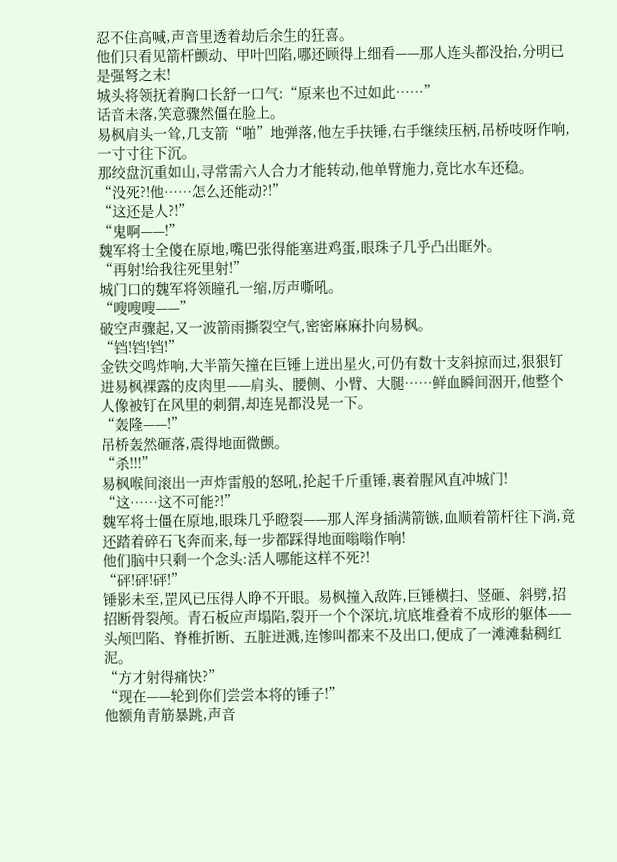忍不住高喊,声音里透着劫后余生的狂喜。
他们只看见箭杆颤动、甲叶凹陷,哪还顾得上细看——那人连头都没抬,分明已是强弩之末!
城头将领抚着胸口长舒一口气:“原来也不过如此……”
话音未落,笑意骤然僵在脸上。
易枫肩头一耸,几支箭“啪”地弹落,他左手扶锤,右手继续压柄,吊桥吱呀作响,一寸寸往下沉。
那绞盘沉重如山,寻常需六人合力才能转动,他单臂施力,竟比水车还稳。
“没死?!他……怎么还能动?!”
“这还是人?!”
“鬼啊——!”
魏军将士全傻在原地,嘴巴张得能塞进鸡蛋,眼珠子几乎凸出眶外。
“再射!给我往死里射!”
城门口的魏军将领瞳孔一缩,厉声嘶吼。
“嗖嗖嗖——”
破空声骤起,又一波箭雨撕裂空气,密密麻麻扑向易枫。
“铛!铛!铛!”
金铁交鸣炸响,大半箭矢撞在巨锤上迸出星火,可仍有数十支斜掠而过,狠狠钉进易枫裸露的皮肉里——肩头、腰侧、小臂、大腿……鲜血瞬间洇开,他整个人像被钉在风里的刺猬,却连晃都没晃一下。
“轰隆——!”
吊桥轰然砸落,震得地面微颤。
“杀!!!”
易枫喉间滚出一声炸雷般的怒吼,抡起千斤重锤,裹着腥风直冲城门!
“这……这不可能?!”
魏军将士僵在原地,眼珠几乎瞪裂——那人浑身插满箭镞,血顺着箭杆往下淌,竟还踏着碎石飞奔而来,每一步都踩得地面嗡嗡作响!
他们脑中只剩一个念头:活人哪能这样不死?!
“砰!砰!砰!”
锤影未至,罡风已压得人睁不开眼。易枫撞入敌阵,巨锤横扫、竖砸、斜劈,招招断骨裂颅。青石板应声塌陷,裂开一个个深坑,坑底堆叠着不成形的躯体——头颅凹陷、脊椎折断、五脏迸溅,连惨叫都来不及出口,便成了一滩滩黏稠红泥。
“方才射得痛快?”
“现在——轮到你们尝尝本将的锤子!”
他额角青筋暴跳,声音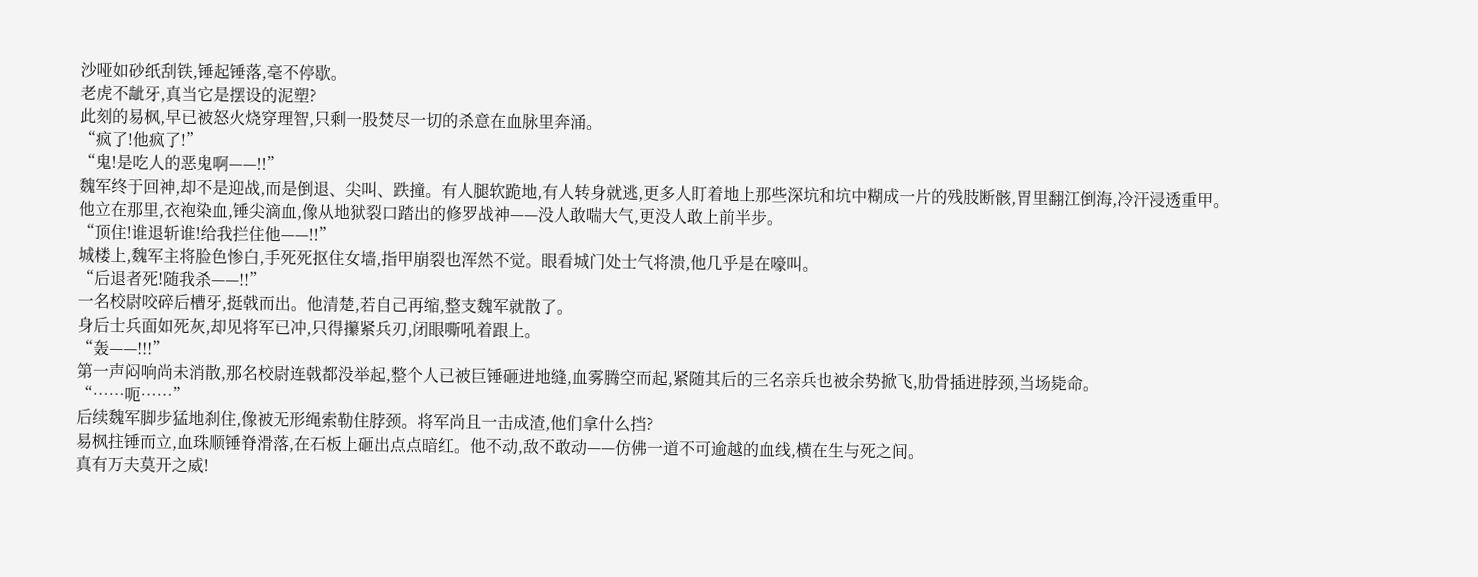沙哑如砂纸刮铁,锤起锤落,毫不停歇。
老虎不龇牙,真当它是摆设的泥塑?
此刻的易枫,早已被怒火烧穿理智,只剩一股焚尽一切的杀意在血脉里奔涌。
“疯了!他疯了!”
“鬼!是吃人的恶鬼啊——!!”
魏军终于回神,却不是迎战,而是倒退、尖叫、跌撞。有人腿软跪地,有人转身就逃,更多人盯着地上那些深坑和坑中糊成一片的残肢断骸,胃里翻江倒海,冷汗浸透重甲。
他立在那里,衣袍染血,锤尖滴血,像从地狱裂口踏出的修罗战神——没人敢喘大气,更没人敢上前半步。
“顶住!谁退斩谁!给我拦住他——!!”
城楼上,魏军主将脸色惨白,手死死抠住女墙,指甲崩裂也浑然不觉。眼看城门处士气将溃,他几乎是在嚎叫。
“后退者死!随我杀——!!”
一名校尉咬碎后槽牙,挺戟而出。他清楚,若自己再缩,整支魏军就散了。
身后士兵面如死灰,却见将军已冲,只得攥紧兵刃,闭眼嘶吼着跟上。
“轰——!!!”
第一声闷响尚未消散,那名校尉连戟都没举起,整个人已被巨锤砸进地缝,血雾腾空而起,紧随其后的三名亲兵也被余势掀飞,肋骨插进脖颈,当场毙命。
“……呃……”
后续魏军脚步猛地刹住,像被无形绳索勒住脖颈。将军尚且一击成渣,他们拿什么挡?
易枫拄锤而立,血珠顺锤脊滑落,在石板上砸出点点暗红。他不动,敌不敢动——仿佛一道不可逾越的血线,横在生与死之间。
真有万夫莫开之威!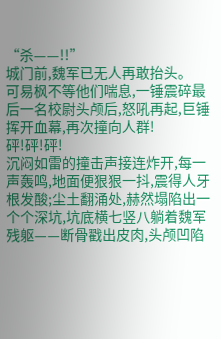“杀——!!”
城门前,魏军已无人再敢抬头。
可易枫不等他们喘息,一锤震碎最后一名校尉头颅后,怒吼再起,巨锤挥开血幕,再次撞向人群!
砰!砰!砰!
沉闷如雷的撞击声接连炸开,每一声轰鸣,地面便狠狠一抖,震得人牙根发酸;尘土翻涌处,赫然塌陷出一个个深坑,坑底横七竖八躺着魏军残躯——断骨戳出皮肉,头颅凹陷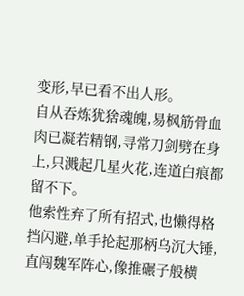变形,早已看不出人形。
自从吞炼犹猞魂魄,易枫筋骨血肉已凝若精钢,寻常刀剑劈在身上,只溅起几星火花,连道白痕都留不下。
他索性弃了所有招式,也懒得格挡闪避,单手抡起那柄乌沉大锤,直闯魏军阵心,像推碾子般横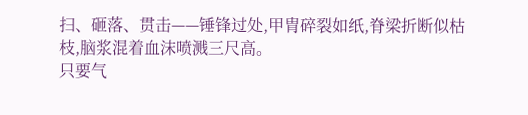扫、砸落、贯击——锤锋过处,甲胄碎裂如纸,脊梁折断似枯枝,脑浆混着血沫喷溅三尺高。
只要气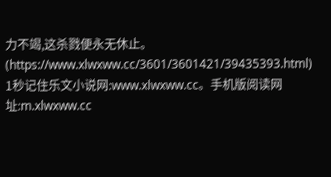力不竭,这杀戮便永无休止。
(https://www.xlwxww.cc/3601/3601421/39435393.html)
1秒记住乐文小说网:www.xlwxww.cc。手机版阅读网址:m.xlwxww.cc